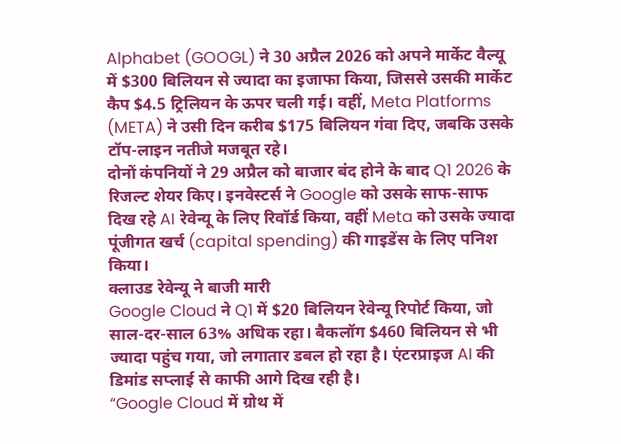Alphabet (GOOGL) ने 30 अप्रैल 2026 को अपने मार्केट वैल्यू में $300 बिलियन से ज्यादा का इजाफा किया, जिससे उसकी मार्केट कैप $4.5 ट्रिलियन के ऊपर चली गई। वहीं, Meta Platforms (META) ने उसी दिन करीब $175 बिलियन गंवा दिए, जबकि उसके टॉप-लाइन नतीजे मजबूत रहे।
दोनों कंपनियों ने 29 अप्रैल को बाजार बंद होने के बाद Q1 2026 के रिजल्ट शेयर किए। इनवेस्टर्स ने Google को उसके साफ-साफ दिख रहे AI रेवेन्यू के लिए रिवॉर्ड किया, वहीं Meta को उसके ज्यादा पूंजीगत खर्च (capital spending) की गाइडेंस के लिए पनिश किया।
क्लाउड रेवेन्यू ने बाजी मारी
Google Cloud ने Q1 में $20 बिलियन रेवेन्यू रिपोर्ट किया, जो साल-दर-साल 63% अधिक रहा। बैकलॉग $460 बिलियन से भी ज्यादा पहुंच गया, जो लगातार डबल हो रहा है। एंटरप्राइज AI की डिमांड सप्लाई से काफी आगे दिख रही है।
“Google Cloud में ग्रोथ में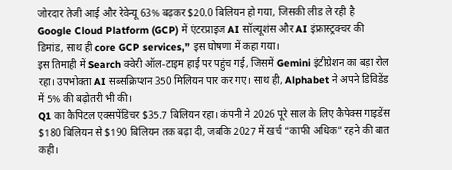जोरदार तेजी आई और रेवेन्यू 63% बढ़कर $20.0 बिलियन हो गया, जिसकी लीड ले रही है Google Cloud Platform (GCP) में एंटरप्राइज AI सॉल्यूशंस और AI इंफ्रास्ट्रक्चर की डिमांड, साथ ही core GCP services,” इस घोषणा में कहा गया।
इस तिमाही में Search क्वेरी ऑल-टाइम हाई पर पहुंच गई, जिसमें Gemini इंटीग्रेशन का बड़ा रोल रहा। उपभोक्ता AI सब्सक्रिप्शन 350 मिलियन पार कर गए। साथ ही, Alphabet ने अपने डिविडेंड में 5% की बढ़ोतरी भी की।
Q1 का कैपिटल एक्सपेंडिचर $35.7 बिलियन रहा। कंपनी ने 2026 पूरे साल के लिए कैपेक्स गाइडेंस $180 बिलियन से $190 बिलियन तक बढ़ा दी, जबकि 2027 में खर्च “काफी अधिक” रहने की बात कही।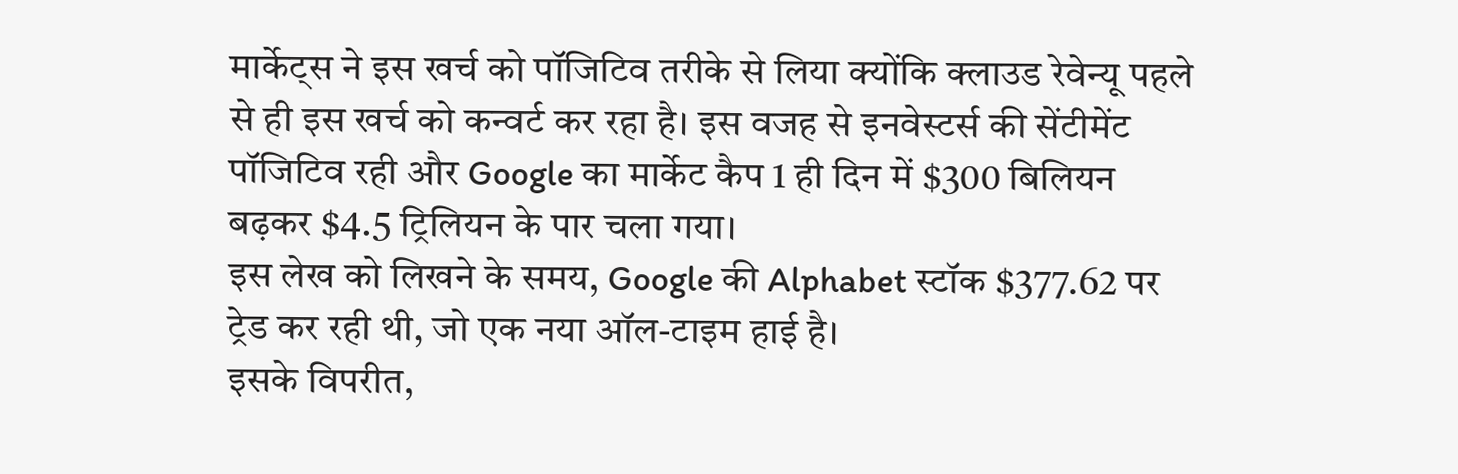मार्केट्स ने इस खर्च को पॉजिटिव तरीके से लिया क्योंकि क्लाउड रेवेन्यू पहले से ही इस खर्च को कन्वर्ट कर रहा है। इस वजह से इनवेस्टर्स की सेंटीमेंट पॉजिटिव रही और Google का मार्केट कैप 1 ही दिन में $300 बिलियन बढ़कर $4.5 ट्रिलियन के पार चला गया।
इस लेख को लिखने के समय, Google की Alphabet स्टॉक $377.62 पर ट्रेड कर रही थी, जो एक नया ऑल-टाइम हाई है।
इसके विपरीत,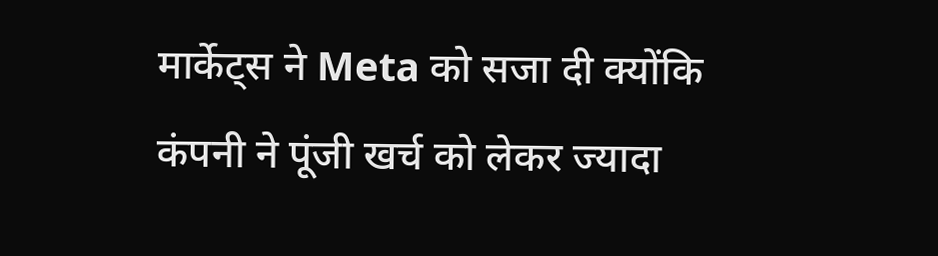मार्केट्स ने Meta को सजा दी क्योंकि कंपनी ने पूंजी खर्च को लेकर ज्यादा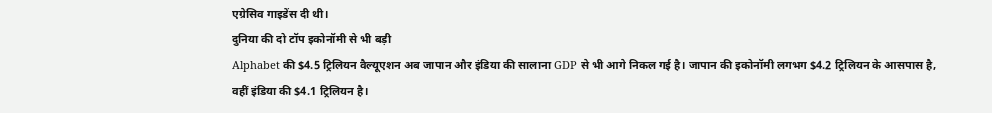एग्रेसिव गाइडेंस दी थी।
दुनिया की दो टॉप इकोनॉमी से भी बड़ी
Alphabet की $4.5 ट्रिलियन वैल्यूएशन अब जापान और इंडिया की सालाना GDP से भी आगे निकल गई है। जापान की इकोनॉमी लगभग $4.2 ट्रिलियन के आसपास है, वहीं इंडिया की $4.1 ट्रिलियन है।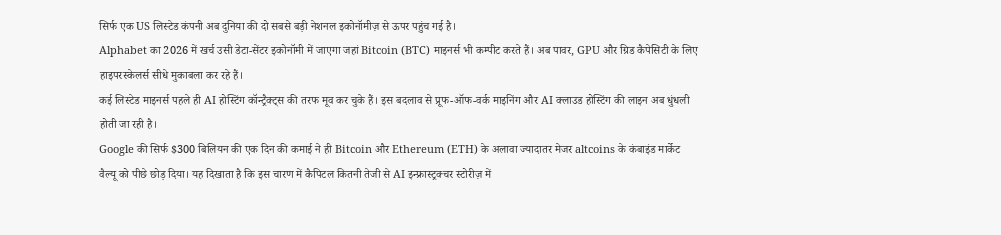सिर्फ एक US लिस्टेड कंपनी अब दुनिया की दो सबसे बड़ी नेशनल इकोनॉमीज़ से ऊपर पहुंच गई है।
Alphabet का 2026 में खर्च उसी डेटा-सेंटर इकोनॉमी में जाएगा जहां Bitcoin (BTC) माइनर्स भी कम्पीट करते हैं। अब पावर, GPU और ग्रिड कैपेसिटी के लिए हाइपरस्केलर्स सीधे मुकाबला कर रहे हैं।
कई लिस्टेड माइनर्स पहले ही AI होस्टिंग कॉन्ट्रैक्ट्स की तरफ मूव कर चुके हैं। इस बदलाव से प्रूफ-ऑफ-वर्क माइनिंग और AI क्लाउड होस्टिंग की लाइन अब धुंधली होती जा रही है।
Google की सिर्फ $300 बिलियन की एक दिन की कमाई ने ही Bitcoin और Ethereum (ETH) के अलावा ज्यादातर मेजर altcoins के कंबाइंड मार्केट वैल्यू को पीछे छोड़ दिया। यह दिखाता है कि इस चारण में कैपिटल कितनी तेजी से AI इन्फ्रास्ट्रक्चर स्टोरीज़ में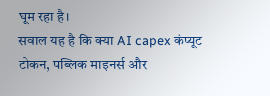घूम रहा है।
सवाल यह है कि क्या AI capex कंप्यूट टोकन, पब्लिक माइनर्स और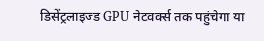डिसेंट्रलाइज्ड GPU नेटवर्क्स तक पहुंचेगा या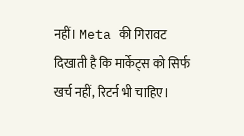नहीं। Meta की गिरावट दिखाती है कि मार्केट्स को सिर्फ खर्च नहीं, रिटर्न भी चाहिए।